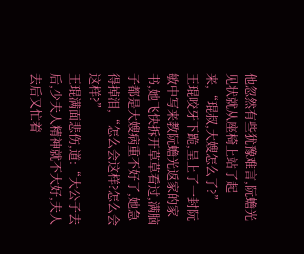他忽然有些犹豫难言,阮蟾光见状就从座椅上站了起来,“琨叔,大嫂怎么了?”
王琨咬牙下跪,呈上了一封阮敏中写来教阮蟾光返家的家书,她飞快拆开草草看过,满脑子都是大嫂病重不好了,她急得掉泪,“怎么会这样?怎么会这样?”
王琨满面悲伤,道:“大公子去后,少夫人精神就不大好,夫人去后又忙着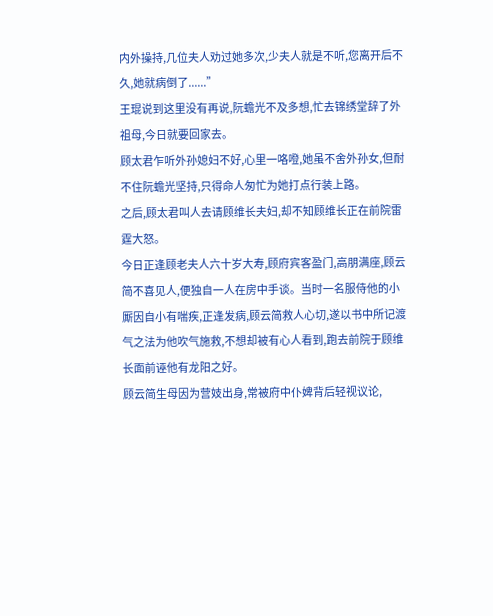内外操持,几位夫人劝过她多次,少夫人就是不听,您离开后不久,她就病倒了......”
王琨说到这里没有再说,阮蟾光不及多想,忙去锦绣堂辞了外祖母,今日就要回家去。
顾太君乍听外孙媳妇不好,心里一咯噔,她虽不舍外孙女,但耐不住阮蟾光坚持,只得命人匆忙为她打点行装上路。
之后,顾太君叫人去请顾维长夫妇,却不知顾维长正在前院雷霆大怒。
今日正逢顾老夫人六十岁大寿,顾府宾客盈门,高朋满座,顾云简不喜见人,便独自一人在房中手谈。当时一名服侍他的小厮因自小有喘疾,正逢发病,顾云简救人心切,遂以书中所记渡气之法为他吹气施救,不想却被有心人看到,跑去前院于顾维长面前诬他有龙阳之好。
顾云简生母因为营妓出身,常被府中仆婢背后轻视议论,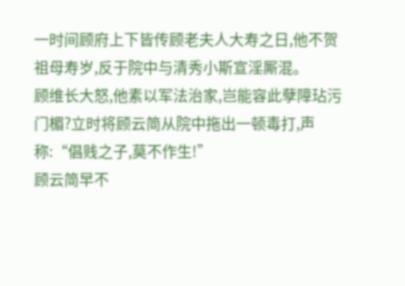一时间顾府上下皆传顾老夫人大寿之日,他不贺祖母寿岁,反于院中与清秀小斯宣淫厮混。
顾维长大怒,他素以军法治家,岂能容此孽障玷污门楣?立时将顾云简从院中拖出一顿毒打,声称:“倡贱之子,莫不作生!”
顾云简早不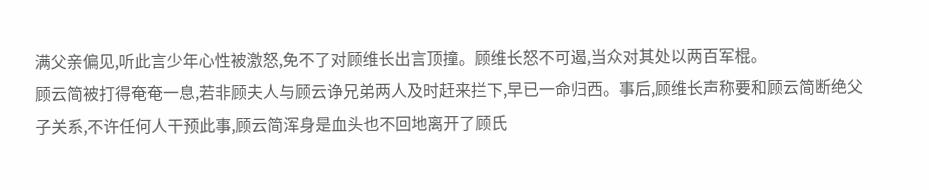满父亲偏见,听此言少年心性被激怒,免不了对顾维长出言顶撞。顾维长怒不可遏,当众对其处以两百军棍。
顾云简被打得奄奄一息,若非顾夫人与顾云诤兄弟两人及时赶来拦下,早已一命归西。事后,顾维长声称要和顾云简断绝父子关系,不许任何人干预此事,顾云简浑身是血头也不回地离开了顾氏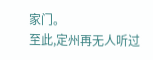家门。
至此,定州再无人听过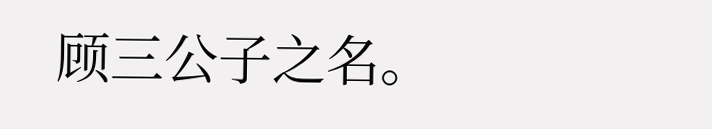顾三公子之名。